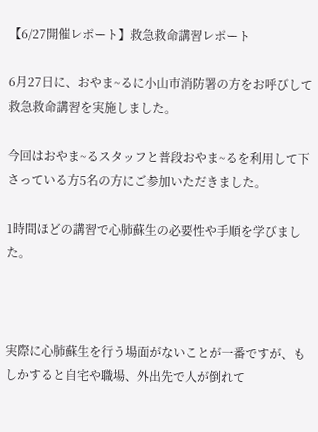【6/27開催レポート】救急救命講習レポート

6月27日に、おやま~るに小山市消防署の方をお呼びして救急救命講習を実施しました。

今回はおやま~るスタッフと普段おやま~るを利用して下さっている方5名の方にご参加いただきました。

1時間ほどの講習で心肺蘇生の必要性や手順を学びました。



実際に心肺蘇生を行う場面がないことが一番ですが、もしかすると自宅や職場、外出先で人が倒れて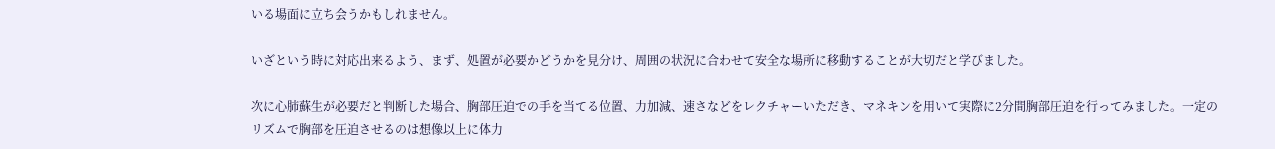いる場面に立ち会うかもしれません。

いざという時に対応出来るよう、まず、処置が必要かどうかを見分け、周囲の状況に合わせて安全な場所に移動することが大切だと学びました。

次に心肺蘇生が必要だと判断した場合、胸部圧迫での手を当てる位置、力加減、速さなどをレクチャーいただき、マネキンを用いて実際に2分間胸部圧迫を行ってみました。一定のリズムで胸部を圧迫させるのは想像以上に体力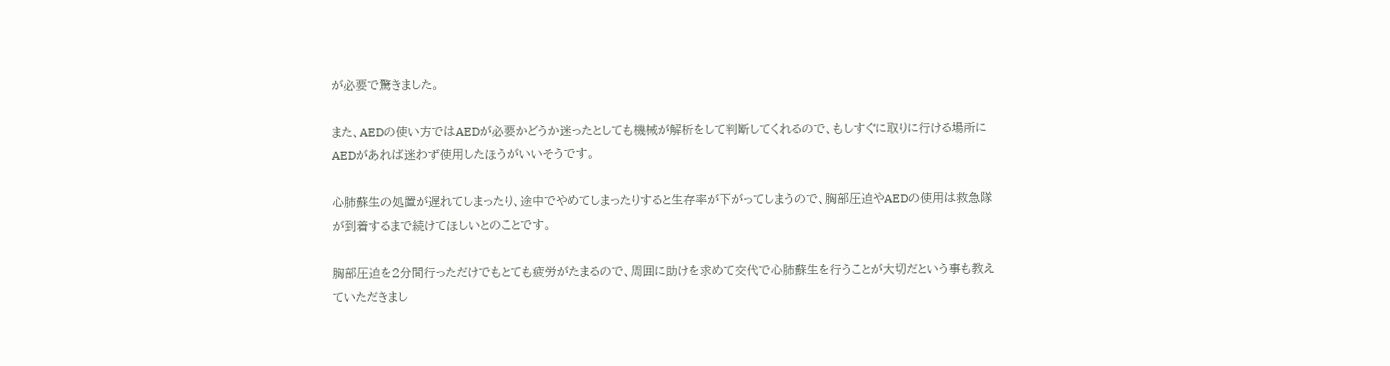が必要で驚きました。

また、AEDの使い方ではAEDが必要かどうか迷ったとしても機械が解析をして判断してくれるので、もしすぐに取りに行ける場所にAEDがあれば迷わず使用したほうがいいそうです。

心肺蘇生の処置が遅れてしまったり、途中でやめてしまったりすると生存率が下がってしまうので、胸部圧迫やAEDの使用は救急隊が到着するまで続けてほしいとのことです。

胸部圧迫を2分間行っただけでもとても疲労がたまるので、周囲に助けを求めて交代で心肺蘇生を行うことが大切だという事も教えていただきまし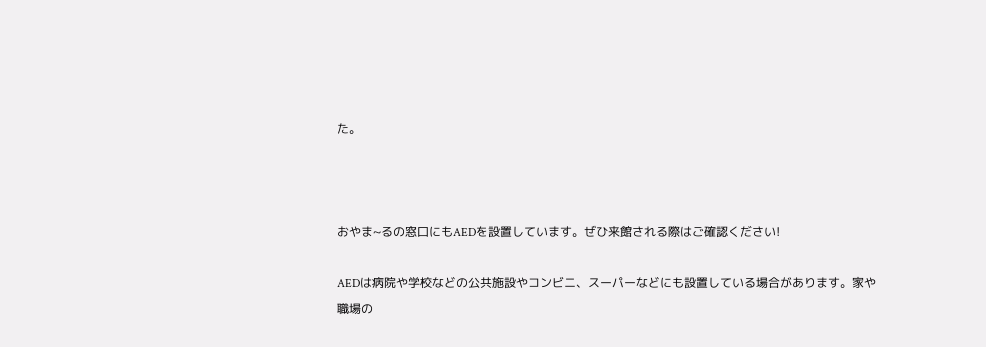た。



おやま~るの窓口にもAEDを設置しています。ぜひ来館される際はご確認ください!

AEDは病院や学校などの公共施設やコンビニ、スーパーなどにも設置している場合があります。家や職場の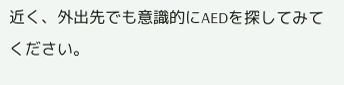近く、外出先でも意識的にAEDを探してみてください。